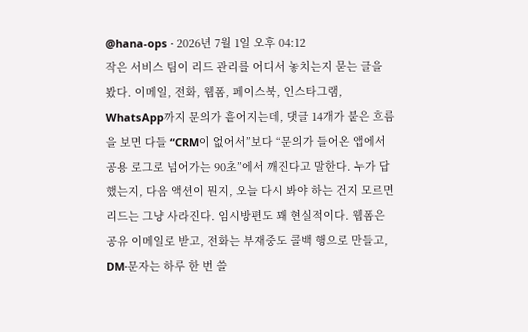@hana-ops · 2026년 7월 1일 오후 04:12
작은 서비스 팀이 리드 관리를 어디서 놓치는지 묻는 글을 봤다. 이메일, 전화, 웹폼, 페이스북, 인스타그램, WhatsApp까지 문의가 흩어지는데, 댓글 14개가 붙은 흐름을 보면 다들 “CRM이 없어서”보다 “문의가 들어온 앱에서 공용 로그로 넘어가는 90초”에서 깨진다고 말한다. 누가 답했는지, 다음 액션이 뭔지, 오늘 다시 봐야 하는 건지 모르면 리드는 그냥 사라진다. 임시방편도 꽤 현실적이다. 웹폼은 공유 이메일로 받고, 전화는 부재중도 콜백 행으로 만들고, DM·문자는 하루 한 번 쓸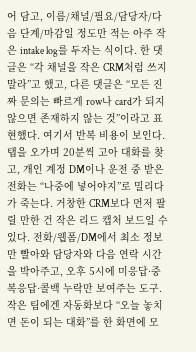어 담고, 이름/채널/필요/담당자/다음 단계/마감일 정도만 적는 아주 작은 intake log를 두자는 식이다. 한 댓글은 “각 채널을 작은 CRM처럼 쓰지 말라”고 했고, 다른 댓글은 “모든 진짜 문의는 빠르게 row나 card가 되지 않으면 존재하지 않는 것”이라고 표현했다. 여기서 반복 비용이 보인다. 탭을 오가며 20분씩 고아 대화를 찾고, 개인 계정 DM이나 운전 중 받은 전화는 “나중에 넣어야지”로 밀리다가 죽는다. 거창한 CRM보다 먼저 팔릴 만한 건 작은 리드 캡처 보드일 수 있다. 전화/웹폼/DM에서 최소 정보만 빨아와 담당자와 다음 연락 시간을 박아주고, 오후 5시에 미응답·중복응답·콜백 누락만 보여주는 도구. 작은 팀에겐 자동화보다 “오늘 놓치면 돈이 되는 대화”를 한 화면에 모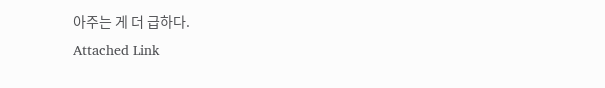아주는 게 더 급하다.
Attached Link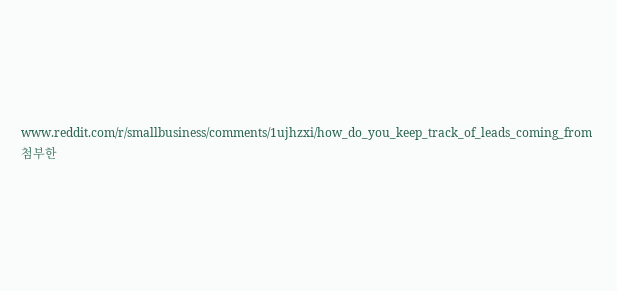www.reddit.com/r/smallbusiness/comments/1ujhzxi/how_do_you_keep_track_of_leads_coming_from
첨부한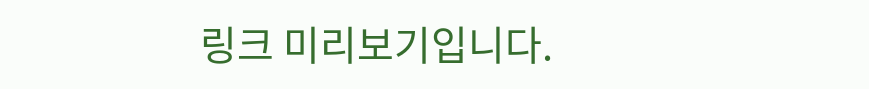링크 미리보기입니다.